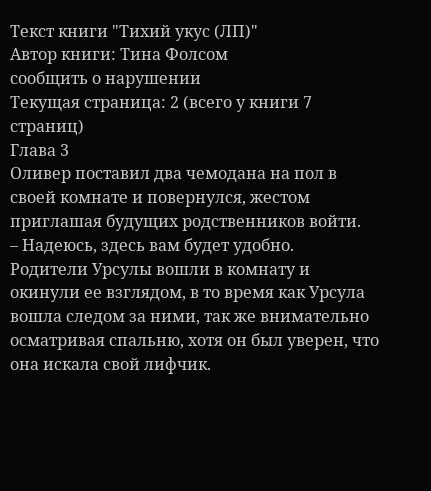Текст книги "Тихий укус (ЛП)"
Автор книги: Тина Фолсом
сообщить о нарушении
Текущая страница: 2 (всего у книги 7 страниц)
Глава 3
Оливер поставил два чемодана на пол в своей комнате и повернулся, жестом приглашая будущих родственников войти.
– Надеюсь, здесь вам будет удобно.
Родители Урсулы вошли в комнату и окинули ее взглядом, в то время как Урсула вошла следом за ними, так же внимательно осматривая спальню, хотя он был уверен, что она искала свой лифчик.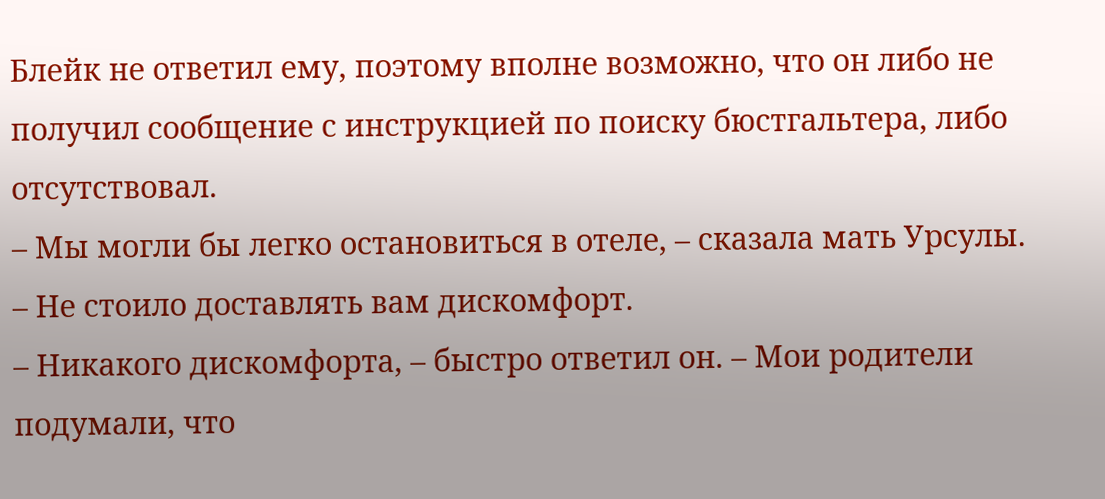Блейк не ответил ему, поэтому вполне возможно, что он либо не получил сообщение с инструкцией по поиску бюстгальтера, либо отсутствовал.
– Мы могли бы легко остановиться в отеле, – сказала мать Урсулы. – Не стоило доставлять вам дискомфорт.
– Никакого дискомфорта, – быстро ответил он. – Мои родители подумали, что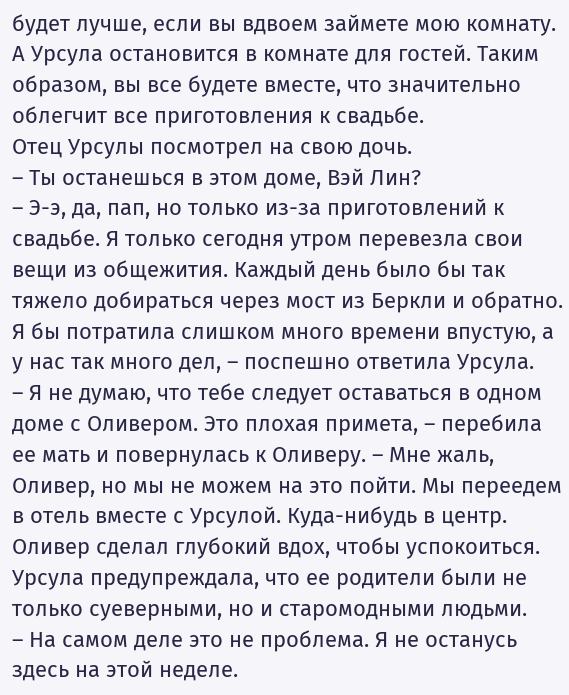будет лучше, если вы вдвоем займете мою комнату. А Урсула остановится в комнате для гостей. Таким образом, вы все будете вместе, что значительно облегчит все приготовления к свадьбе.
Отец Урсулы посмотрел на свою дочь.
– Ты останешься в этом доме, Вэй Лин?
– Э-э, да, пап, но только из-за приготовлений к свадьбе. Я только сегодня утром перевезла свои вещи из общежития. Каждый день было бы так тяжело добираться через мост из Беркли и обратно. Я бы потратила слишком много времени впустую, а у нас так много дел, – поспешно ответила Урсула.
– Я не думаю, что тебе следует оставаться в одном доме с Оливером. Это плохая примета, – перебила ее мать и повернулась к Оливеру. – Мне жаль, Оливер, но мы не можем на это пойти. Мы переедем в отель вместе с Урсулой. Куда-нибудь в центр.
Оливер сделал глубокий вдох, чтобы успокоиться. Урсула предупреждала, что ее родители были не только суеверными, но и старомодными людьми.
– На самом деле это не проблема. Я не останусь здесь на этой неделе.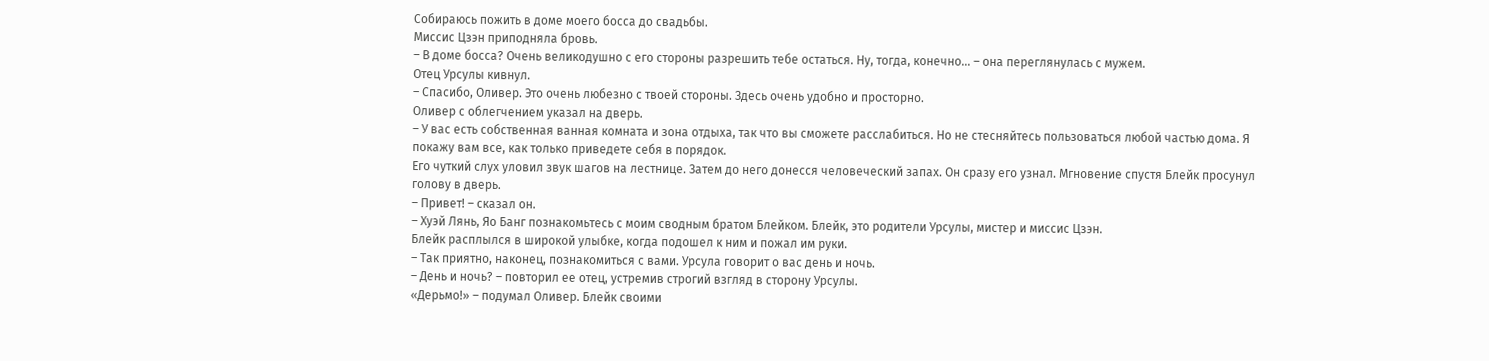Собираюсь пожить в доме моего босса до свадьбы.
Миссис Цзэн приподняла бровь.
– В доме босса? Очень великодушно с его стороны разрешить тебе остаться. Ну, тогда, конечно… – она переглянулась с мужем.
Отец Урсулы кивнул.
– Спасибо, Оливер. Это очень любезно с твоей стороны. Здесь очень удобно и просторно.
Оливер с облегчением указал на дверь.
– У вас есть собственная ванная комната и зона отдыха, так что вы сможете расслабиться. Но не стесняйтесь пользоваться любой частью дома. Я покажу вам все, как только приведете себя в порядок.
Его чуткий слух уловил звук шагов на лестнице. Затем до него донесся человеческий запах. Он сразу его узнал. Мгновение спустя Блейк просунул голову в дверь.
– Привет! – сказал он.
– Хуэй Лянь, Яо Банг познакомьтесь с моим сводным братом Блейком. Блейк, это родители Урсулы, мистер и миссис Цзэн.
Блейк расплылся в широкой улыбке, когда подошел к ним и пожал им руки.
– Так приятно, наконец, познакомиться с вами. Урсула говорит о вас день и ночь.
– День и ночь? – повторил ее отец, устремив строгий взгляд в сторону Урсулы.
«Дерьмо!» – подумал Оливер. Блейк своими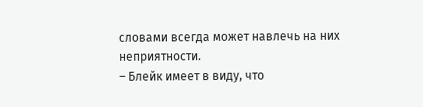словами всегда может навлечь на них неприятности.
– Блейк имеет в виду, что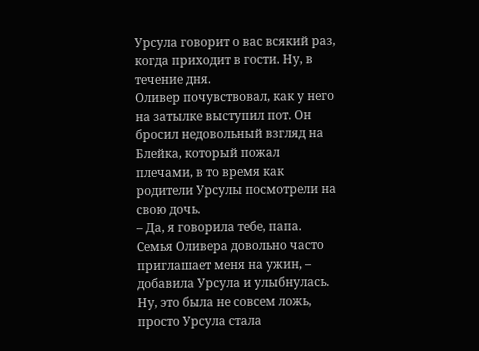Урсула говорит о вас всякий раз, когда приходит в гости. Ну, в течение дня.
Оливер почувствовал, как у него на затылке выступил пот. Он бросил недовольный взгляд на Блейка, который пожал плечами, в то время как родители Урсулы посмотрели на свою дочь.
– Да, я говорила тебе, папа. Семья Оливера довольно часто приглашает меня на ужин, – добавила Урсула и улыбнулась.
Ну, это была не совсем ложь, просто Урсула стала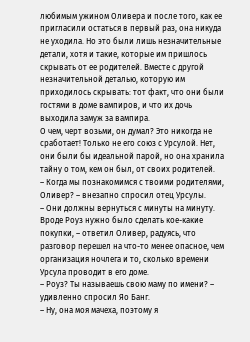любимым ужином Оливера и после того, как ее пригласили остаться в первый раз, она никуда не уходила. Но это были лишь незначительные детали, хотя и такие, которые им пришлось скрывать от ее родителей. Вместе с другой незначительной деталью, которую им приходилось скрывать: тот факт, что они были гостями в доме вампиров, и что их дочь выходила замуж за вампира.
О чем, черт возьми, он думал? Это никогда не сработает! Только не его союз с Урсулой. Нет, они были бы идеальной парой, но она хранила тайну о том, кем он был, от своих родителей.
– Когда мы познакомимся с твоими родителями, Оливер? – внезапно спросил отец Урсулы.
– Они должны вернуться с минуты на минуту. Вроде Роуз нужно было сделать кое-какие покупки, – ответил Оливер, радуясь, что разговор перешел на что-то менее опасное, чем организация ночлега и то, сколько времени Урсула проводит в его доме.
– Роуз? Ты называешь свою маму по имени? – удивленно спросил Яо Банг.
– Ну, она моя мачеха, поэтому я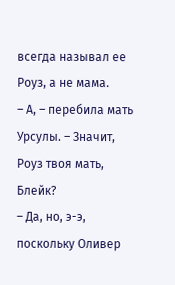всегда называл ее Роуз, а не мама.
– А, – перебила мать Урсулы. – Значит, Роуз твоя мать, Блейк?
– Да, но, э-э, поскольку Оливер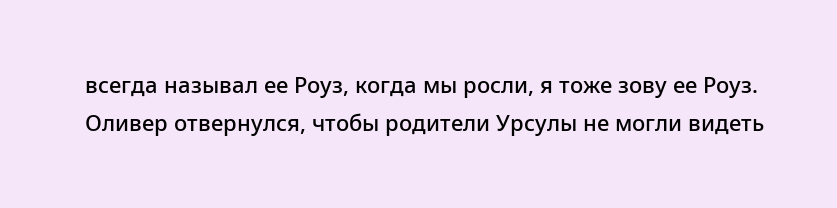всегда называл ее Роуз, когда мы росли, я тоже зову ее Роуз.
Оливер отвернулся, чтобы родители Урсулы не могли видеть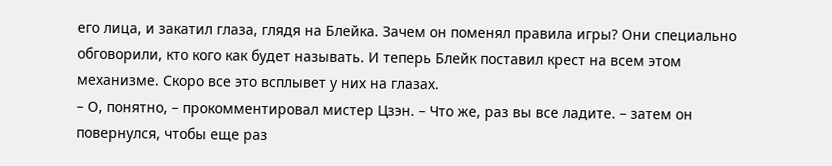его лица, и закатил глаза, глядя на Блейка. Зачем он поменял правила игры? Они специально обговорили, кто кого как будет называть. И теперь Блейк поставил крест на всем этом механизме. Скоро все это всплывет у них на глазах.
– О, понятно, – прокомментировал мистер Цзэн. – Что же, раз вы все ладите. – затем он повернулся, чтобы еще раз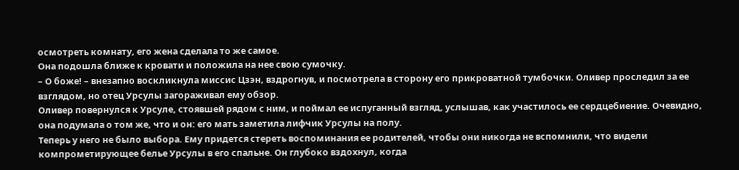осмотреть комнату, его жена сделала то же самое.
Она подошла ближе к кровати и положила на нее свою сумочку.
– О боже! – внезапно воскликнула миссис Цзэн, вздрогнув, и посмотрела в сторону его прикроватной тумбочки. Оливер проследил за ее взглядом, но отец Урсулы загораживал ему обзор.
Оливер повернулся к Урсуле, стоявшей рядом с ним, и поймал ее испуганный взгляд, услышав, как участилось ее сердцебиение. Очевидно, она подумала о том же, что и он: его мать заметила лифчик Урсулы на полу.
Теперь у него не было выбора. Ему придется стереть воспоминания ее родителей, чтобы они никогда не вспомнили, что видели компрометирующее белье Урсулы в его спальне. Он глубоко вздохнул, когда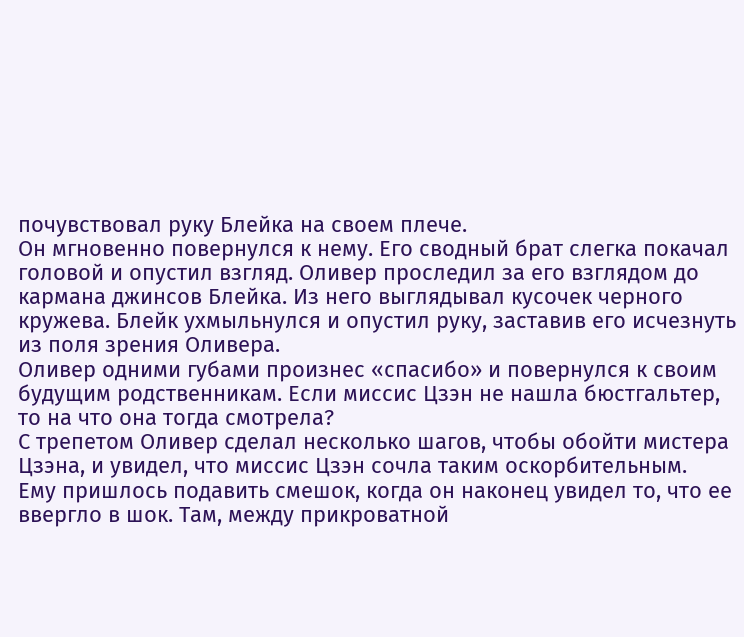почувствовал руку Блейка на своем плече.
Он мгновенно повернулся к нему. Его сводный брат слегка покачал головой и опустил взгляд. Оливер проследил за его взглядом до кармана джинсов Блейка. Из него выглядывал кусочек черного кружева. Блейк ухмыльнулся и опустил руку, заставив его исчезнуть из поля зрения Оливера.
Оливер одними губами произнес «спасибо» и повернулся к своим будущим родственникам. Если миссис Цзэн не нашла бюстгальтер, то на что она тогда смотрела?
С трепетом Оливер сделал несколько шагов, чтобы обойти мистера Цзэна, и увидел, что миссис Цзэн сочла таким оскорбительным.
Ему пришлось подавить смешок, когда он наконец увидел то, что ее ввергло в шок. Там, между прикроватной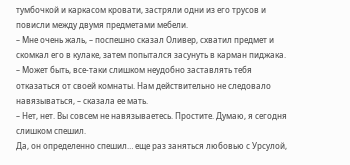тумбочкой и каркасом кровати, застряли одни из его трусов и повисли между двумя предметами мебели.
– Мне очень жаль, – поспешно сказал Оливер, схватил предмет и скомкал его в кулаке, затем попытался засунуть в карман пиджака.
– Может быть, все-таки слишком неудобно заставлять тебя отказаться от своей комнаты. Нам действительно не следовало навязываться, – сказала ее мать.
– Нет, нет. Вы совсем не навязываетесь. Простите. Думаю, я сегодня слишком спешил.
Да, он определенно спешил… еще раз заняться любовью с Урсулой,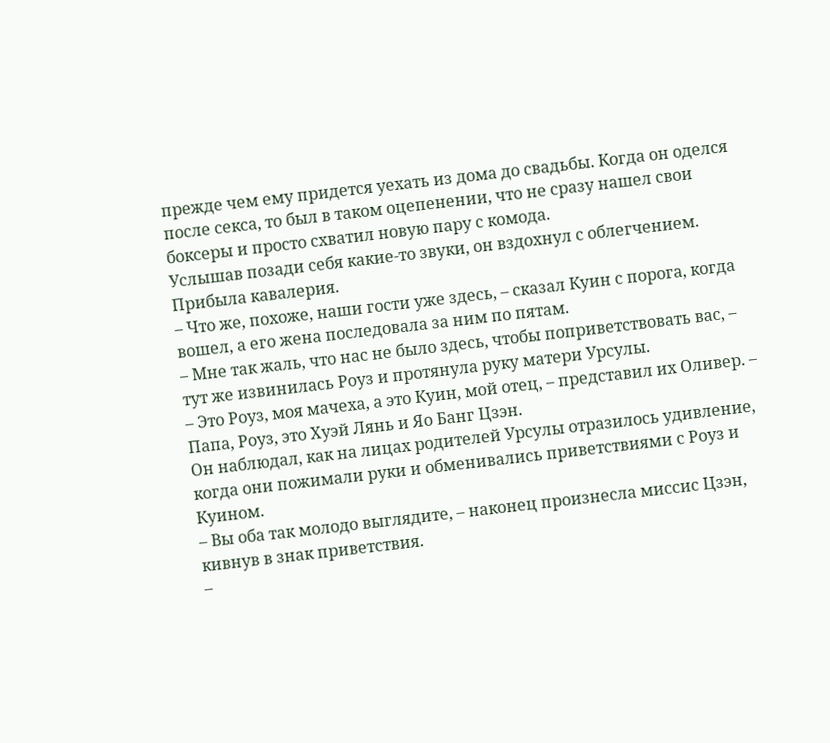прежде чем ему придется уехать из дома до свадьбы. Когда он оделся после секса, то был в таком оцепенении, что не сразу нашел свои боксеры и просто схватил новую пару с комода.
Услышав позади себя какие-то звуки, он вздохнул с облегчением. Прибыла кавалерия.
– Что же, похоже, наши гости уже здесь, – сказал Куин с порога, когда вошел, а его жена последовала за ним по пятам.
– Мне так жаль, что нас не было здесь, чтобы поприветствовать вас, – тут же извинилась Роуз и протянула руку матери Урсулы.
– Это Роуз, моя мачеха, а это Куин, мой отец, – представил их Оливер. – Папа, Роуз, это Хуэй Лянь и Яо Банг Цзэн.
Он наблюдал, как на лицах родителей Урсулы отразилось удивление, когда они пожимали руки и обменивались приветствиями с Роуз и Куином.
– Вы оба так молодо выглядите, – наконец произнесла миссис Цзэн, кивнув в знак приветствия.
–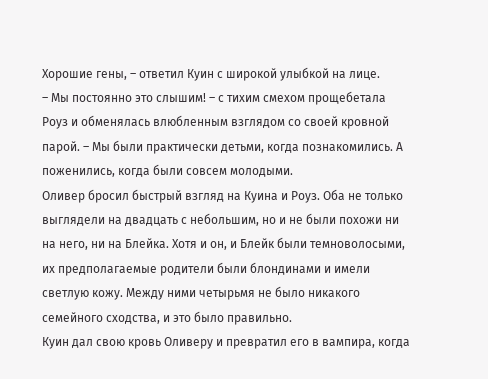Хорошие гены, – ответил Куин с широкой улыбкой на лице.
– Мы постоянно это слышим! – с тихим смехом прощебетала Роуз и обменялась влюбленным взглядом со своей кровной парой. – Мы были практически детьми, когда познакомились. А поженились, когда были совсем молодыми.
Оливер бросил быстрый взгляд на Куина и Роуз. Оба не только выглядели на двадцать с небольшим, но и не были похожи ни на него, ни на Блейка. Хотя и он, и Блейк были темноволосыми, их предполагаемые родители были блондинами и имели светлую кожу. Между ними четырьмя не было никакого семейного сходства, и это было правильно.
Куин дал свою кровь Оливеру и превратил его в вампира, когда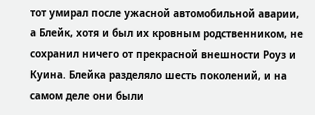тот умирал после ужасной автомобильной аварии, а Блейк, хотя и был их кровным родственником, не сохранил ничего от прекрасной внешности Роуз и Куина. Блейка разделяло шесть поколений, и на самом деле они были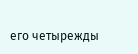его четырежды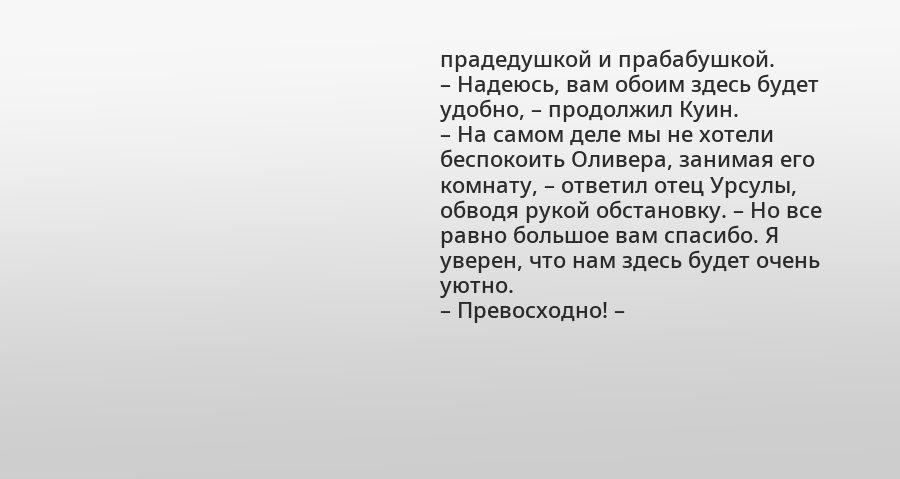прадедушкой и прабабушкой.
– Надеюсь, вам обоим здесь будет удобно, – продолжил Куин.
– На самом деле мы не хотели беспокоить Оливера, занимая его комнату, – ответил отец Урсулы, обводя рукой обстановку. – Но все равно большое вам спасибо. Я уверен, что нам здесь будет очень уютно.
– Превосходно! –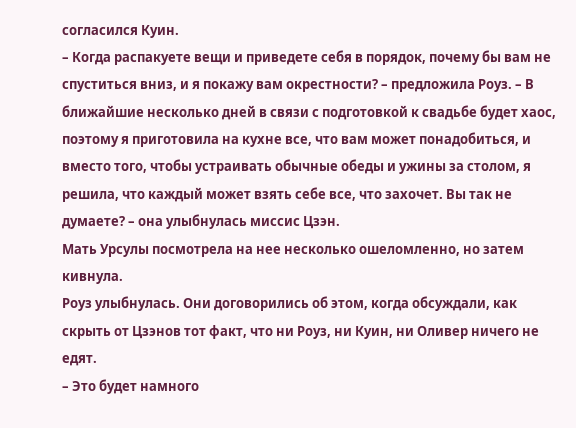согласился Куин.
– Когда распакуете вещи и приведете себя в порядок, почему бы вам не спуститься вниз, и я покажу вам окрестности? – предложила Роуз. – В ближайшие несколько дней в связи с подготовкой к свадьбе будет хаос, поэтому я приготовила на кухне все, что вам может понадобиться, и вместо того, чтобы устраивать обычные обеды и ужины за столом, я решила, что каждый может взять себе все, что захочет. Вы так не думаете? – она улыбнулась миссис Цзэн.
Мать Урсулы посмотрела на нее несколько ошеломленно, но затем кивнула.
Роуз улыбнулась. Они договорились об этом, когда обсуждали, как скрыть от Цзэнов тот факт, что ни Роуз, ни Куин, ни Оливер ничего не едят.
– Это будет намного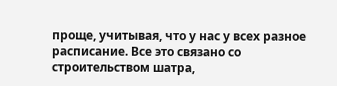проще, учитывая, что у нас у всех разное расписание. Все это связано со строительством шатра,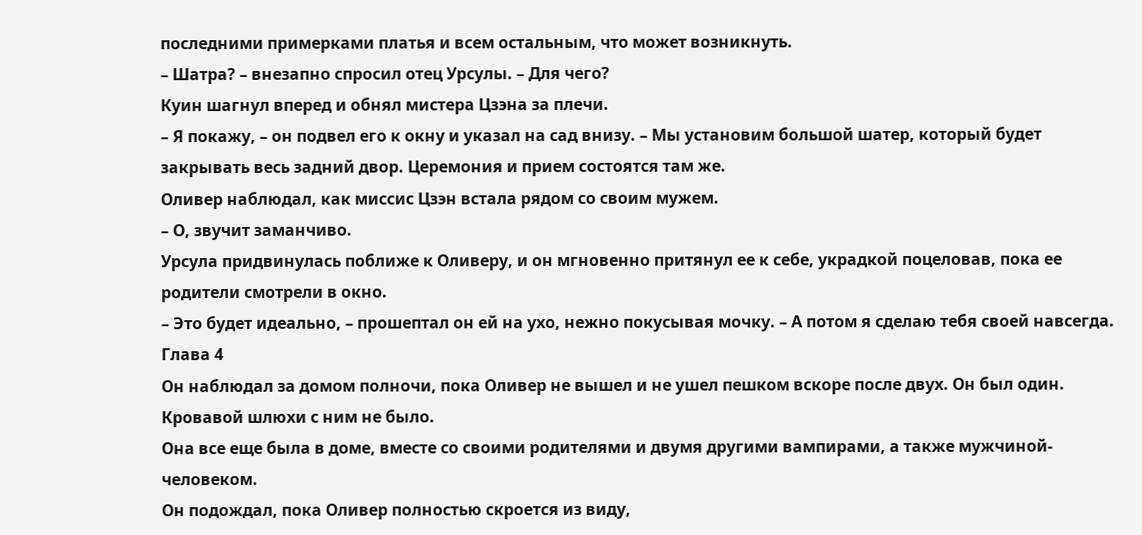последними примерками платья и всем остальным, что может возникнуть.
– Шатра? – внезапно спросил отец Урсулы. – Для чего?
Куин шагнул вперед и обнял мистера Цзэна за плечи.
– Я покажу, – он подвел его к окну и указал на сад внизу. – Мы установим большой шатер, который будет закрывать весь задний двор. Церемония и прием состоятся там же.
Оливер наблюдал, как миссис Цзэн встала рядом со своим мужем.
– О, звучит заманчиво.
Урсула придвинулась поближе к Оливеру, и он мгновенно притянул ее к себе, украдкой поцеловав, пока ее родители смотрели в окно.
– Это будет идеально, – прошептал он ей на ухо, нежно покусывая мочку. – А потом я сделаю тебя своей навсегда.
Глава 4
Он наблюдал за домом полночи, пока Оливер не вышел и не ушел пешком вскоре после двух. Он был один. Кровавой шлюхи с ним не было.
Она все еще была в доме, вместе со своими родителями и двумя другими вампирами, а также мужчиной-человеком.
Он подождал, пока Оливер полностью скроется из виду,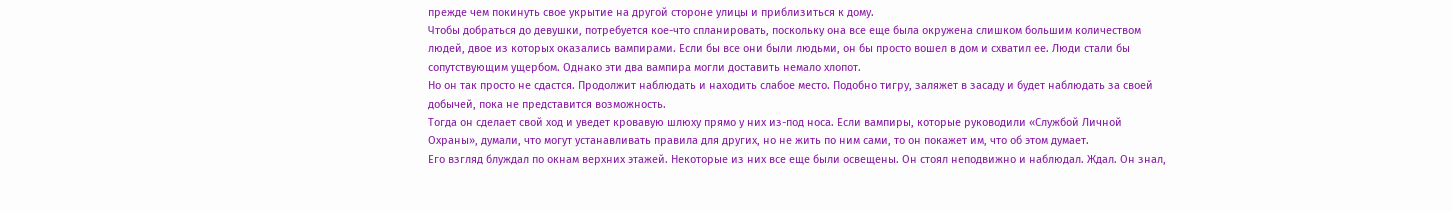прежде чем покинуть свое укрытие на другой стороне улицы и приблизиться к дому.
Чтобы добраться до девушки, потребуется кое-что спланировать, поскольку она все еще была окружена слишком большим количеством людей, двое из которых оказались вампирами. Если бы все они были людьми, он бы просто вошел в дом и схватил ее. Люди стали бы сопутствующим ущербом. Однако эти два вампира могли доставить немало хлопот.
Но он так просто не сдастся. Продолжит наблюдать и находить слабое место. Подобно тигру, заляжет в засаду и будет наблюдать за своей добычей, пока не представится возможность.
Тогда он сделает свой ход и уведет кровавую шлюху прямо у них из-под носа. Если вампиры, которые руководили «Службой Личной Охраны», думали, что могут устанавливать правила для других, но не жить по ним сами, то он покажет им, что об этом думает.
Его взгляд блуждал по окнам верхних этажей. Некоторые из них все еще были освещены. Он стоял неподвижно и наблюдал. Ждал. Он знал,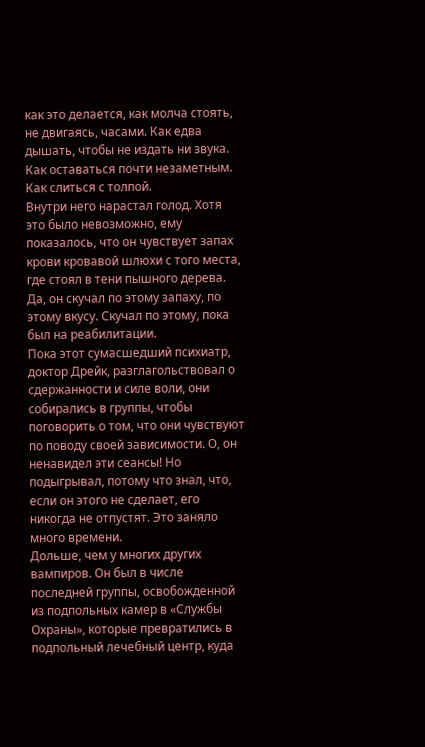как это делается, как молча стоять, не двигаясь, часами. Как едва дышать, чтобы не издать ни звука. Как оставаться почти незаметным. Как слиться с толпой.
Внутри него нарастал голод. Хотя это было невозможно, ему показалось, что он чувствует запах крови кровавой шлюхи с того места, где стоял в тени пышного дерева. Да, он скучал по этому запаху, по этому вкусу. Скучал по этому, пока был на реабилитации.
Пока этот сумасшедший психиатр, доктор Дрейк, разглагольствовал о сдержанности и силе воли, они собирались в группы, чтобы поговорить о том, что они чувствуют по поводу своей зависимости. О, он ненавидел эти сеансы! Но подыгрывал, потому что знал, что, если он этого не сделает, его никогда не отпустят. Это заняло много времени.
Дольше, чем у многих других вампиров. Он был в числе последней группы, освобожденной из подпольных камер в «Службы Охраны», которые превратились в подпольный лечебный центр, куда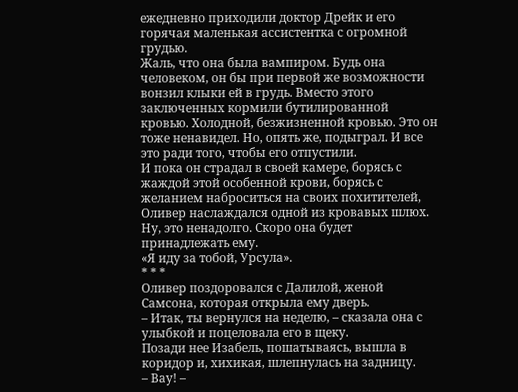ежедневно приходили доктор Дрейк и его горячая маленькая ассистентка с огромной грудью.
Жаль, что она была вампиром. Будь она человеком, он бы при первой же возможности вонзил клыки ей в грудь. Вместо этого заключенных кормили бутилированной кровью. Холодной, безжизненной кровью. Это он тоже ненавидел. Но, опять же, подыграл. И все это ради того, чтобы его отпустили.
И пока он страдал в своей камере, борясь с жаждой этой особенной крови, борясь с желанием наброситься на своих похитителей, Оливер наслаждался одной из кровавых шлюх. Ну, это ненадолго. Скоро она будет принадлежать ему.
«Я иду за тобой, Урсула».
* * *
Оливер поздоровался с Далилой, женой Самсона, которая открыла ему дверь.
– Итак, ты вернулся на неделю, – сказала она с улыбкой и поцеловала его в щеку.
Позади нее Изабель, пошатываясь, вышла в коридор и, хихикая, шлепнулась на задницу.
– Вау! –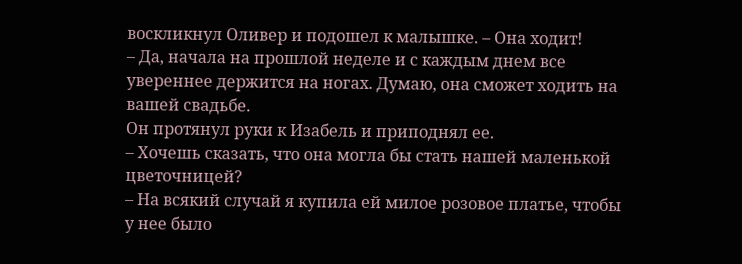воскликнул Оливер и подошел к малышке. – Она ходит!
– Да, начала на прошлой неделе и с каждым днем все увереннее держится на ногах. Думаю, она сможет ходить на вашей свадьбе.
Он протянул руки к Изабель и приподнял ее.
– Хочешь сказать, что она могла бы стать нашей маленькой цветочницей?
– На всякий случай я купила ей милое розовое платье, чтобы у нее было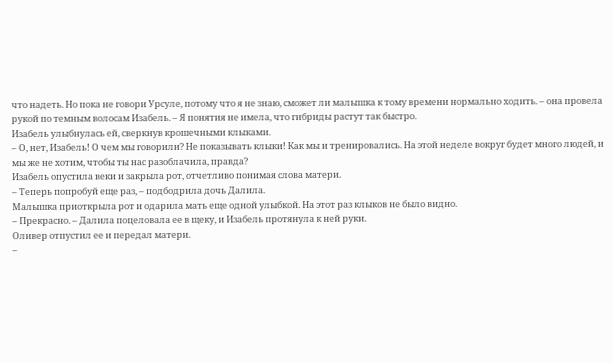что надеть. Но пока не говори Урсуле, потому что я не знаю, сможет ли малышка к тому времени нормально ходить. – она провела рукой по темным волосам Изабель. – Я понятия не имела, что гибриды растут так быстро.
Изабель улыбнулась ей, сверкнув крошечными клыками.
– О, нет, Изабель! О чем мы говорили? Не показывать клыки! Как мы и тренировались. На этой неделе вокруг будет много людей, и мы же не хотим, чтобы ты нас разоблачила, правда?
Изабель опустила веки и закрыла рот, отчетливо понимая слова матери.
– Теперь попробуй еще раз, – подбодрила дочь Далила.
Малышка приоткрыла рот и одарила мать еще одной улыбкой. На этот раз клыков не было видно.
– Прекрасно. – Далила поцеловала ее в щеку, и Изабель протянула к ней руки.
Оливер отпустил ее и передал матери.
–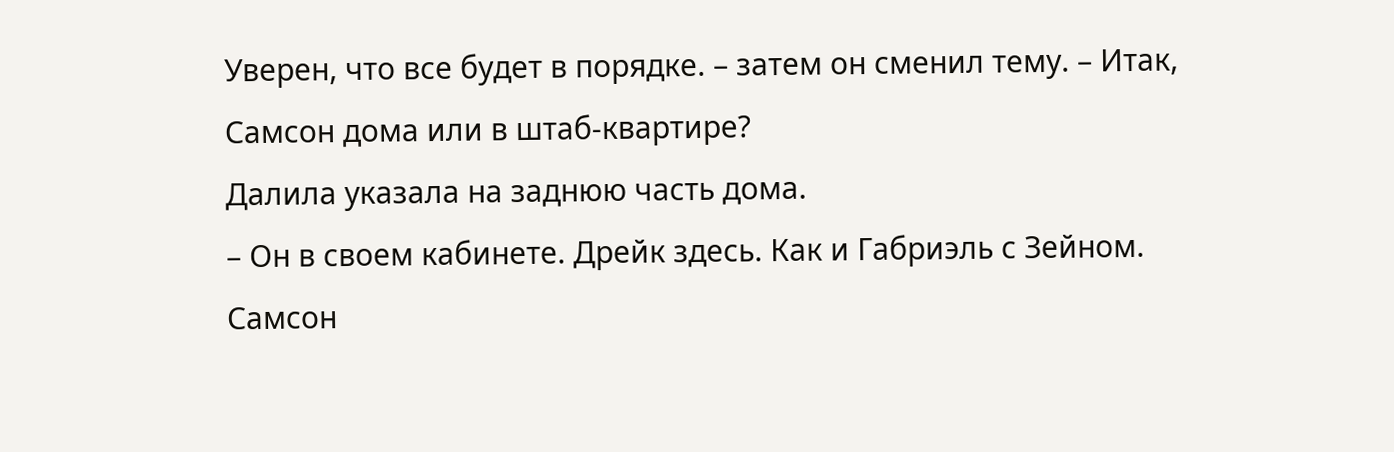Уверен, что все будет в порядке. – затем он сменил тему. – Итак, Самсон дома или в штаб-квартире?
Далила указала на заднюю часть дома.
– Он в своем кабинете. Дрейк здесь. Как и Габриэль с Зейном. Самсон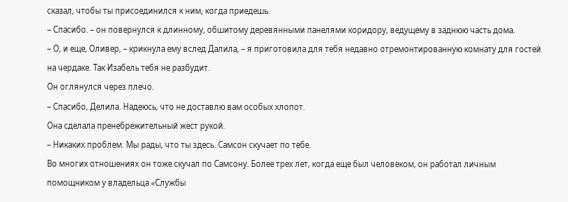сказал, чтобы ты присоединился к ним, когда приедешь.
– Спасибо. – он повернулся к длинному, обшитому деревянными панелями коридору, ведущему в заднюю часть дома.
– О, и еще, Оливер, – крикнула ему вслед Далила, – я приготовила для тебя недавно отремонтированную комнату для гостей на чердаке. Так Изабель тебя не разбудит.
Он оглянулся через плечо.
– Спасибо, Делила. Надеюсь, что не доставлю вам особых хлопот.
Она сделала пренебрежительный жест рукой.
– Никаких проблем. Мы рады, что ты здесь. Самсон скучает по тебе.
Во многих отношениях он тоже скучал по Самсону. Более трех лет, когда еще был человеком, он работал личным помощником у владельца «Службы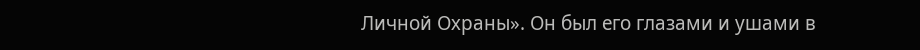Личной Охраны». Он был его глазами и ушами в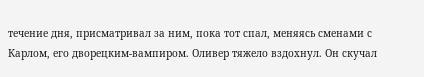течение дня, присматривал за ним, пока тот спал, меняясь сменами с Карлом, его дворецким-вампиром. Оливер тяжело вздохнул. Он скучал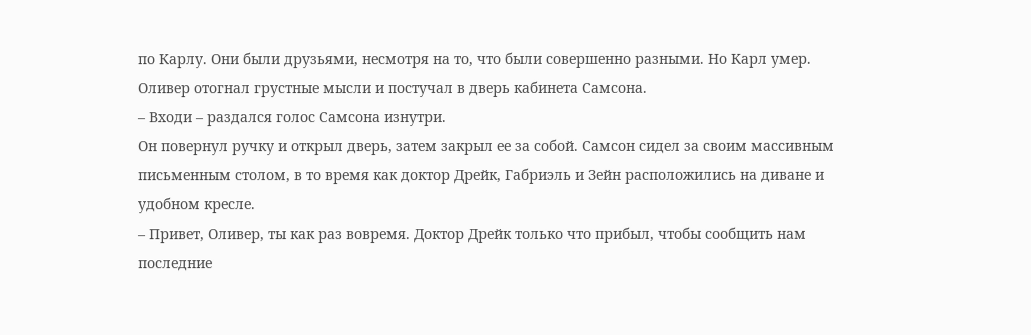по Карлу. Они были друзьями, несмотря на то, что были совершенно разными. Но Карл умер.
Оливер отогнал грустные мысли и постучал в дверь кабинета Самсона.
– Входи – раздался голос Самсона изнутри.
Он повернул ручку и открыл дверь, затем закрыл ее за собой. Самсон сидел за своим массивным письменным столом, в то время как доктор Дрейк, Габриэль и Зейн расположились на диване и удобном кресле.
– Привет, Оливер, ты как раз вовремя. Доктор Дрейк только что прибыл, чтобы сообщить нам последние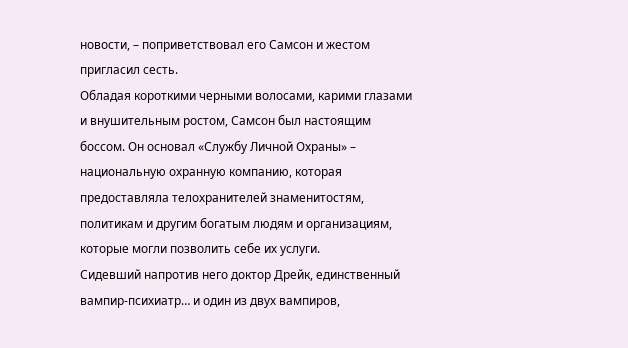новости, – поприветствовал его Самсон и жестом пригласил сесть.
Обладая короткими черными волосами, карими глазами и внушительным ростом, Самсон был настоящим боссом. Он основал «Службу Личной Охраны» – национальную охранную компанию, которая предоставляла телохранителей знаменитостям, политикам и другим богатым людям и организациям, которые могли позволить себе их услуги.
Сидевший напротив него доктор Дрейк, единственный вампир-психиатр… и один из двух вампиров,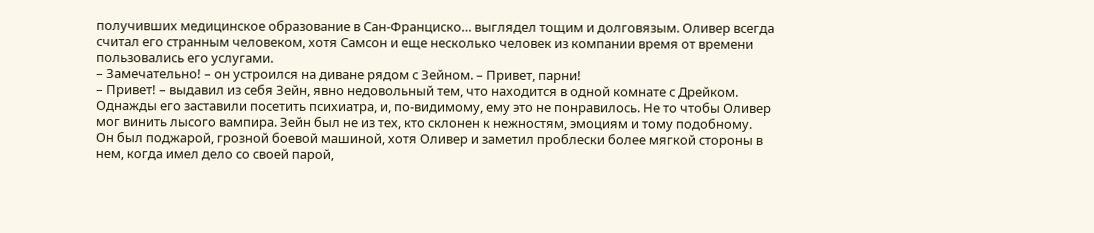получивших медицинское образование в Сан-Франциско… выглядел тощим и долговязым. Оливер всегда считал его странным человеком, хотя Самсон и еще несколько человек из компании время от времени пользовались его услугами.
– Замечательно! – он устроился на диване рядом с Зейном. – Привет, парни!
– Привет! – выдавил из себя Зейн, явно недовольный тем, что находится в одной комнате с Дрейком.
Однажды его заставили посетить психиатра, и, по-видимому, ему это не понравилось. Не то чтобы Оливер мог винить лысого вампира. Зейн был не из тех, кто склонен к нежностям, эмоциям и тому подобному.
Он был поджарой, грозной боевой машиной, хотя Оливер и заметил проблески более мягкой стороны в нем, когда имел дело со своей парой,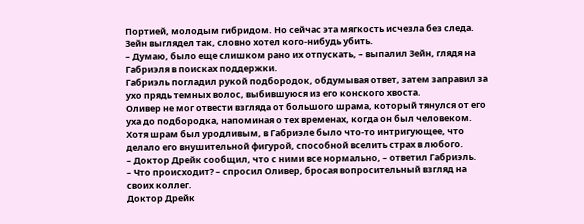Портией, молодым гибридом. Но сейчас эта мягкость исчезла без следа. Зейн выглядел так, словно хотел кого-нибудь убить.
– Думаю, было еще слишком рано их отпускать, – выпалил Зейн, глядя на Габриэля в поисках поддержки.
Габриэль погладил рукой подбородок, обдумывая ответ, затем заправил за ухо прядь темных волос, выбившуюся из его конского хвоста.
Оливер не мог отвести взгляда от большого шрама, который тянулся от его уха до подбородка, напоминая о тех временах, когда он был человеком. Хотя шрам был уродливым, в Габриэле было что-то интригующее, что делало его внушительной фигурой, способной вселить страх в любого.
– Доктор Дрейк сообщил, что с ними все нормально, – ответил Габриэль.
– Что происходит? – спросил Оливер, бросая вопросительный взгляд на своих коллег.
Доктор Дрейк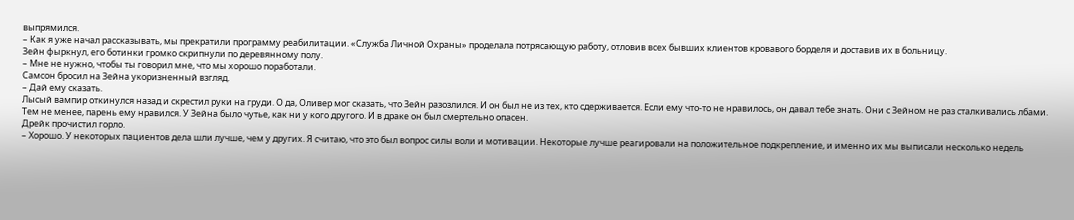выпрямился.
– Как я уже начал рассказывать, мы прекратили программу реабилитации. «Служба Личной Охраны» проделала потрясающую работу, отловив всех бывших клиентов кровавого борделя и доставив их в больницу.
Зейн фыркнул, его ботинки громко скрипнули по деревянному полу.
– Мне не нужно, чтобы ты говорил мне, что мы хорошо поработали.
Самсон бросил на Зейна укоризненный взгляд.
– Дай ему сказать.
Лысый вампир откинулся назад и скрестил руки на груди. О да, Оливер мог сказать, что Зейн разозлился. И он был не из тех, кто сдерживается. Если ему что-то не нравилось, он давал тебе знать. Они с Зейном не раз сталкивались лбами. Тем не менее, парень ему нравился. У Зейна было чутье, как ни у кого другого. И в драке он был смертельно опасен.
Дрейк прочистил горло.
– Хорошо. У некоторых пациентов дела шли лучше, чем у других. Я считаю, что это был вопрос силы воли и мотивации. Некоторые лучше реагировали на положительное подкрепление, и именно их мы выписали несколько недель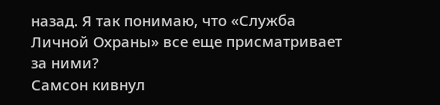назад. Я так понимаю, что «Служба Личной Охраны» все еще присматривает за ними?
Самсон кивнул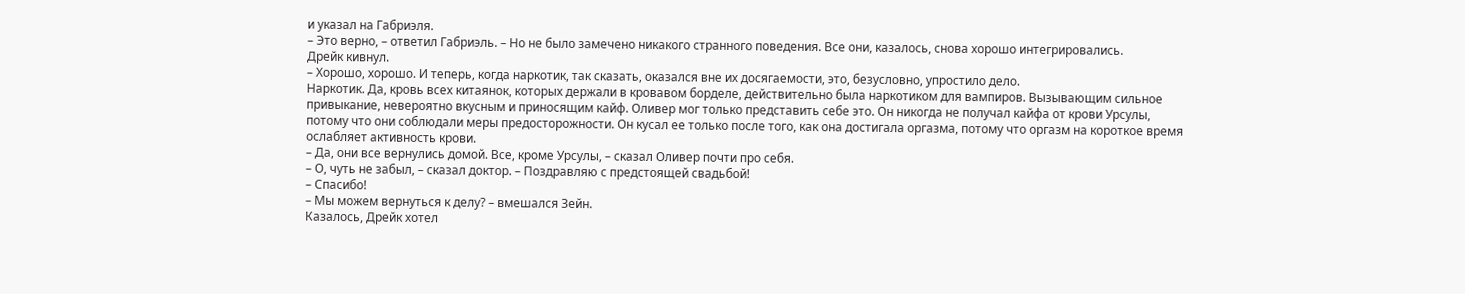и указал на Габриэля.
– Это верно, – ответил Габриэль. – Но не было замечено никакого странного поведения. Все они, казалось, снова хорошо интегрировались.
Дрейк кивнул.
– Хорошо, хорошо. И теперь, когда наркотик, так сказать, оказался вне их досягаемости, это, безусловно, упростило дело.
Наркотик. Да, кровь всех китаянок, которых держали в кровавом борделе, действительно была наркотиком для вампиров. Вызывающим сильное привыкание, невероятно вкусным и приносящим кайф. Оливер мог только представить себе это. Он никогда не получал кайфа от крови Урсулы, потому что они соблюдали меры предосторожности. Он кусал ее только после того, как она достигала оргазма, потому что оргазм на короткое время ослабляет активность крови.
– Да, они все вернулись домой. Все, кроме Урсулы, – сказал Оливер почти про себя.
– О, чуть не забыл, – сказал доктор. – Поздравляю с предстоящей свадьбой!
– Спасибо!
– Мы можем вернуться к делу? – вмешался Зейн.
Казалось, Дрейк хотел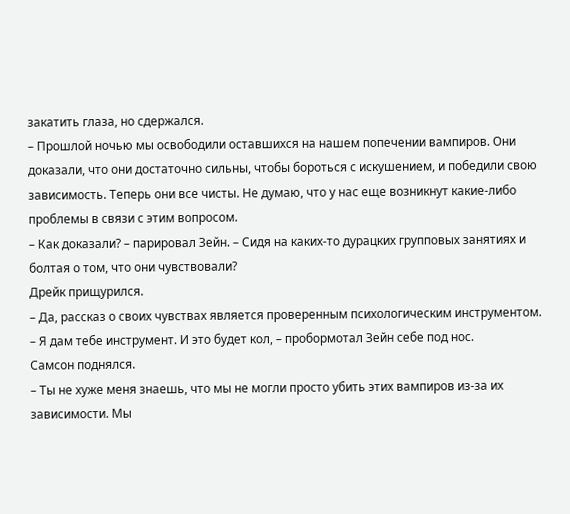закатить глаза, но сдержался.
– Прошлой ночью мы освободили оставшихся на нашем попечении вампиров. Они доказали, что они достаточно сильны, чтобы бороться с искушением, и победили свою зависимость. Теперь они все чисты. Не думаю, что у нас еще возникнут какие-либо проблемы в связи с этим вопросом.
– Как доказали? – парировал Зейн. – Сидя на каких-то дурацких групповых занятиях и болтая о том, что они чувствовали?
Дрейк прищурился.
– Да, рассказ о своих чувствах является проверенным психологическим инструментом.
– Я дам тебе инструмент. И это будет кол, – пробормотал Зейн себе под нос.
Самсон поднялся.
– Ты не хуже меня знаешь, что мы не могли просто убить этих вампиров из-за их зависимости. Мы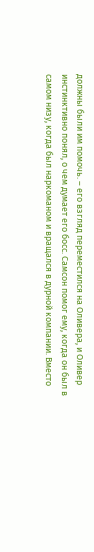должны были им помочь. – его взгляд переместился на Оливера, и Оливер инстинктивно понял, о чем думает его босс. Самсон помог ему, когда он был в самом низу, когда был наркоманом и вращался в дурной компании. Вместо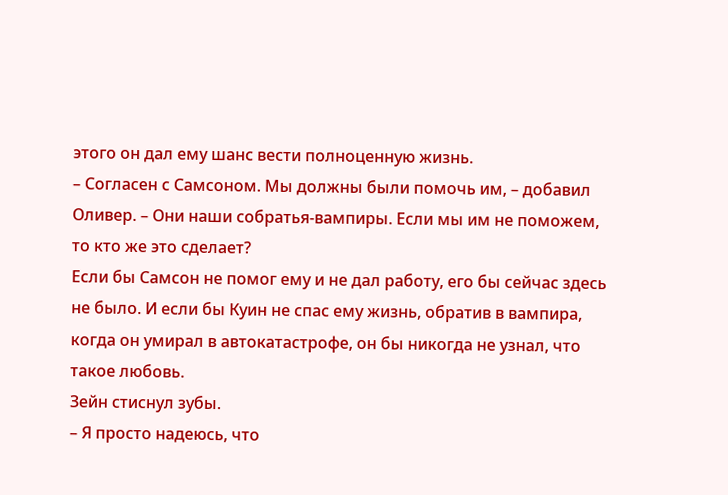этого он дал ему шанс вести полноценную жизнь.
– Согласен с Самсоном. Мы должны были помочь им, – добавил Оливер. – Они наши собратья-вампиры. Если мы им не поможем, то кто же это сделает?
Если бы Самсон не помог ему и не дал работу, его бы сейчас здесь не было. И если бы Куин не спас ему жизнь, обратив в вампира, когда он умирал в автокатастрофе, он бы никогда не узнал, что такое любовь.
Зейн стиснул зубы.
– Я просто надеюсь, что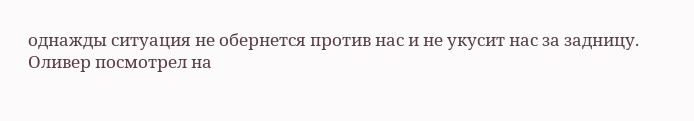однажды ситуация не обернется против нас и не укусит нас за задницу.
Оливер посмотрел на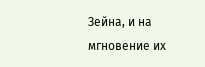Зейна, и на мгновение их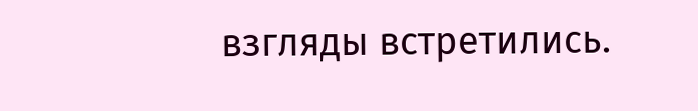взгляды встретились.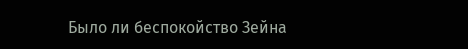Было ли беспокойство Зейна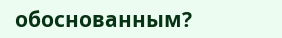обоснованным?